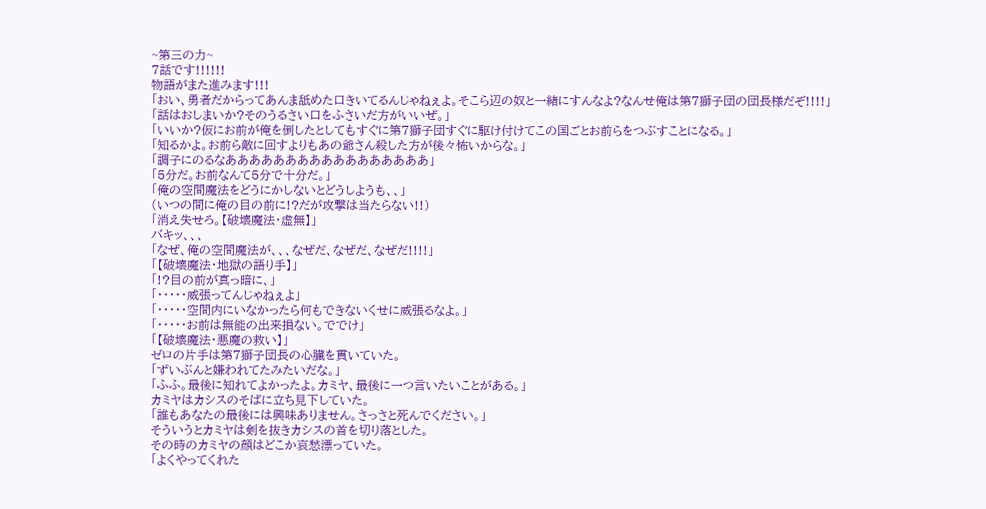~第三の力~
7話です!!!!!!
物語がまた進みます!!!
「おい、勇者だからってあんま舐めた口きいてるんじゃねぇよ。そこら辺の奴と一緒にすんなよ?なんせ俺は第7獅子団の団長様だぞ!!!!」
「話はおしまいか?そのうるさい口をふさいだ方がいいぜ。」
「いいか?仮にお前が俺を倒したとしてもすぐに第7獅子団すぐに駆け付けてこの国ごとお前らをつぶすことになる。」
「知るかよ。お前ら敵に回すよりもあの爺さん殺した方が後々怖いからな。」
「調子にのるなあああああああああああああああああ」
「5分だ。お前なんて5分で十分だ。」
「俺の空間魔法をどうにかしないとどうしようも、、」
(いつの間に俺の目の前に!?だが攻撃は当たらない!!)
「消え失せろ。【破壊魔法・虚無】」
バキッ、、、
「なぜ、俺の空間魔法が、、、なぜだ、なぜだ、なぜだ!!!!」
「【破壊魔法・地獄の語り手】」
「!?目の前が真っ暗に、」
「・・・・・威張ってんじゃねぇよ」
「・・・・・空間内にいなかったら何もできないくせに威張るなよ。」
「・・・・・お前は無能の出来損ない。ででけ」
「【破壊魔法・悪魔の救い】」
ゼロの片手は第7獅子団長の心臓を貫いていた。
「ずいぶんと嫌われてたみたいだな。」
「ふふ。最後に知れてよかったよ。カミヤ、最後に一つ言いたいことがある。」
カミヤはカシスのそばに立ち見下していた。
「誰もあなたの最後には興味ありません。さっさと死んでください。」
そういうとカミヤは剣を抜きカシスの首を切り落とした。
その時のカミヤの顔はどこか哀愁漂っていた。
「よくやってくれた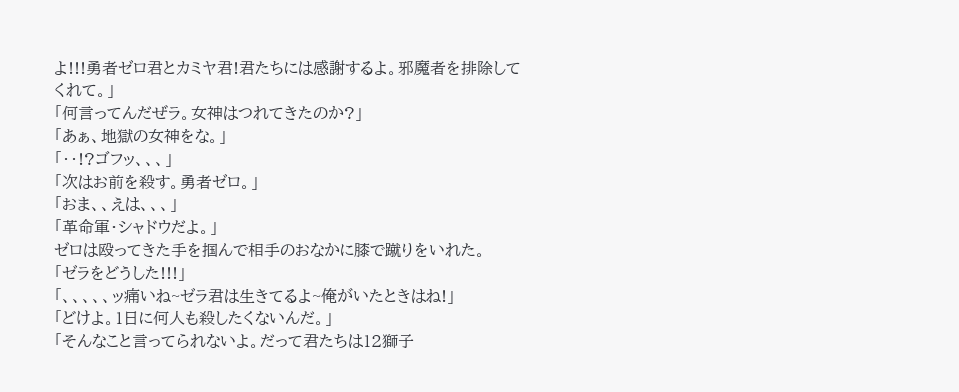よ!!!勇者ゼロ君とカミヤ君!君たちには感謝するよ。邪魔者を排除してくれて。」
「何言ってんだぜラ。女神はつれてきたのか?」
「あぁ、地獄の女神をな。」
「‥!?ゴフッ、、、」
「次はお前を殺す。勇者ゼロ。」
「おま、、えは、、、」
「革命軍・シャドウだよ。」
ゼロは殴ってきた手を掴んで相手のおなかに膝で蹴りをいれた。
「ゼラをどうした!!!」
「、、、、、ッ痛いね~ゼラ君は生きてるよ~俺がいたときはね!」
「どけよ。1日に何人も殺したくないんだ。」
「そんなこと言ってられないよ。だって君たちは12獅子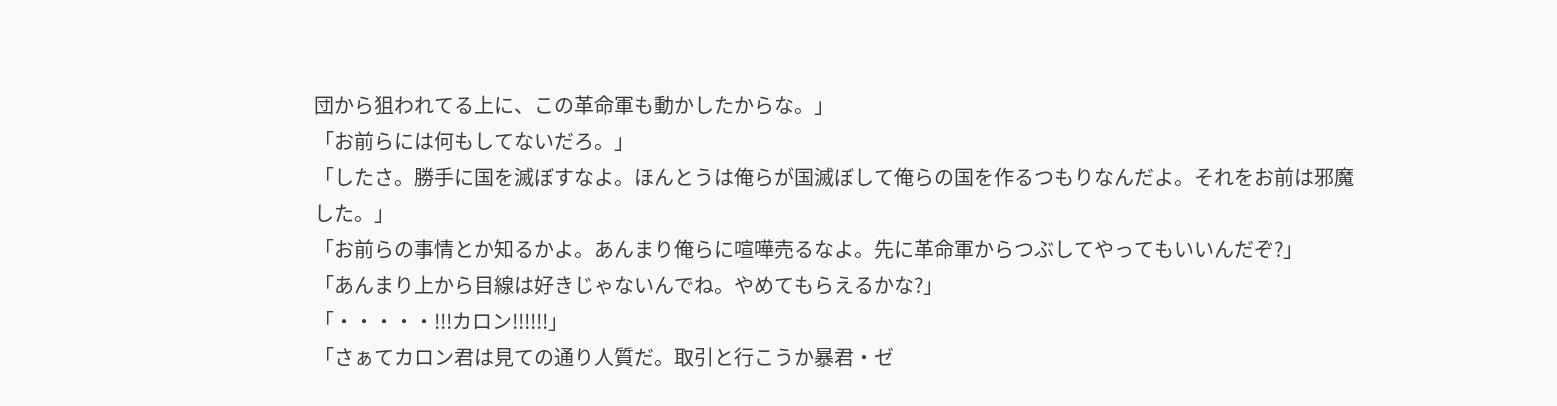団から狙われてる上に、この革命軍も動かしたからな。」
「お前らには何もしてないだろ。」
「したさ。勝手に国を滅ぼすなよ。ほんとうは俺らが国滅ぼして俺らの国を作るつもりなんだよ。それをお前は邪魔した。」
「お前らの事情とか知るかよ。あんまり俺らに喧嘩売るなよ。先に革命軍からつぶしてやってもいいんだぞ?」
「あんまり上から目線は好きじゃないんでね。やめてもらえるかな?」
「・・・・・!!!カロン!!!!!!」
「さぁてカロン君は見ての通り人質だ。取引と行こうか暴君・ゼ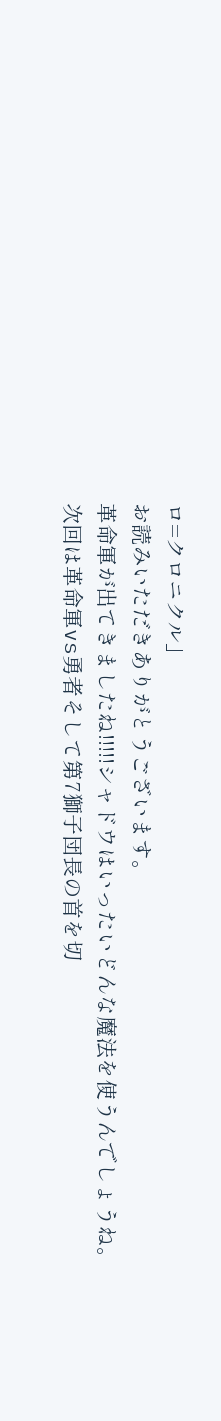ロ=クロニクル」
お読みいただきありがとうございます。
革命軍が出てきましたね!!!!!シャドウはいったいどんな魔法を使うんでしょうね。
次回は革命軍vs勇者そして第7獅子団長の首を切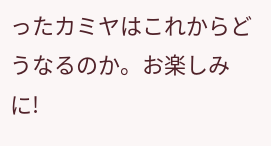ったカミヤはこれからどうなるのか。お楽しみに!